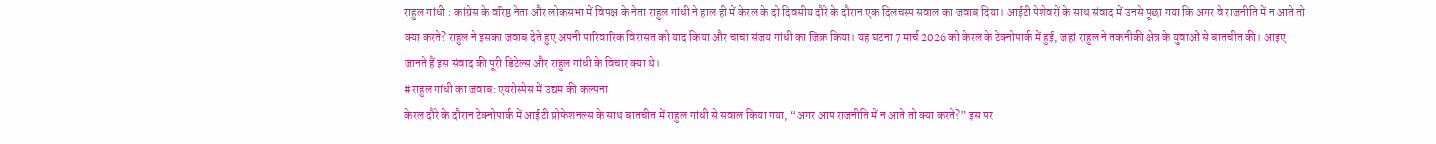राहुल गांधी : कांग्रेस के वरिष्ठ नेता और लोकसभा में विपक्ष के नेता राहुल गांधी ने हाल ही में केरल के दो दिवसीय दौरे के दौरान एक दिलचस्प सवाल का जवाब दिया। आईटी पेशेवरों के साथ संवाद में उनसे पूछा गया कि अगर वे राजनीति में न आते तो क्या करते? राहुल ने इसका जवाब देते हुए अपनी पारिवारिक विरासत को याद किया और चाचा संजय गांधी का जिक्र किया। यह घटना 7 मार्च 2026 को केरल के टेक्नोपार्क में हुई, जहां राहुल ने तकनीकी क्षेत्र के युवाओं से बातचीत की। आइए जानते हैं इस संवाद की पूरी डिटेल्स और राहुल गांधी के विचार क्या थे।
#राहुल गांधी का जवाब: एयरोस्पेस में उद्यम की कल्पना
केरल दौरे के दौरान टेक्नोपार्क में आईटी प्रोफेशनल्स के साथ बातचीत में राहुल गांधी से सवाल किया गया, “अगर आप राजनीति में न आते तो क्या करते?” इस पर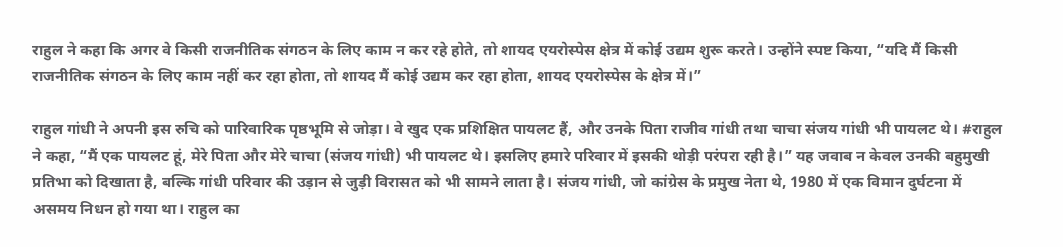राहुल ने कहा कि अगर वे किसी राजनीतिक संगठन के लिए काम न कर रहे होते, तो शायद एयरोस्पेस क्षेत्र में कोई उद्यम शुरू करते। उन्होंने स्पष्ट किया, “यदि मैं किसी राजनीतिक संगठन के लिए काम नहीं कर रहा होता, तो शायद मैं कोई उद्यम कर रहा होता, शायद एयरोस्पेस के क्षेत्र में।”

राहुल गांधी ने अपनी इस रुचि को पारिवारिक पृष्ठभूमि से जोड़ा। वे खुद एक प्रशिक्षित पायलट हैं, और उनके पिता राजीव गांधी तथा चाचा संजय गांधी भी पायलट थे। #राहुल ने कहा, “मैं एक पायलट हूं, मेरे पिता और मेरे चाचा (संजय गांधी) भी पायलट थे। इसलिए हमारे परिवार में इसकी थोड़ी परंपरा रही है।” यह जवाब न केवल उनकी बहुमुखी प्रतिभा को दिखाता है, बल्कि गांधी परिवार की उड़ान से जुड़ी विरासत को भी सामने लाता है। संजय गांधी, जो कांग्रेस के प्रमुख नेता थे, 1980 में एक विमान दुर्घटना में असमय निधन हो गया था। राहुल का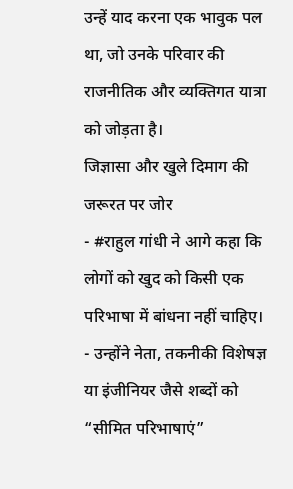उन्हें याद करना एक भावुक पल था, जो उनके परिवार की राजनीतिक और व्यक्तिगत यात्रा को जोड़ता है।
जिज्ञासा और खुले दिमाग की जरूरत पर जोर
- #राहुल गांधी ने आगे कहा कि लोगों को खुद को किसी एक परिभाषा में बांधना नहीं चाहिए।
- उन्होंने नेता, तकनीकी विशेषज्ञ या इंजीनियर जैसे शब्दों को “सीमित परिभाषाएं”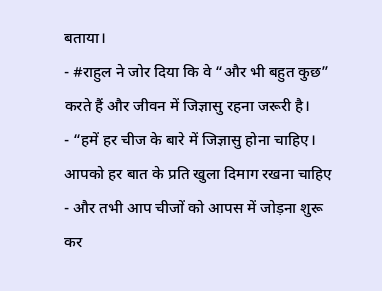बताया।
- #राहुल ने जोर दिया कि वे “और भी बहुत कुछ” करते हैं और जीवन में जिज्ञासु रहना जरूरी है।
- “हमें हर चीज के बारे में जिज्ञासु होना चाहिए। आपको हर बात के प्रति खुला दिमाग रखना चाहिए
- और तभी आप चीजों को आपस में जोड़ना शुरू कर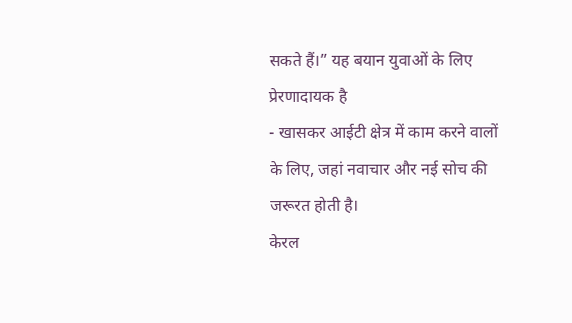सकते हैं।” यह बयान युवाओं के लिए प्रेरणादायक है
- खासकर आईटी क्षेत्र में काम करने वालों के लिए, जहां नवाचार और नई सोच की जरूरत होती है।
केरल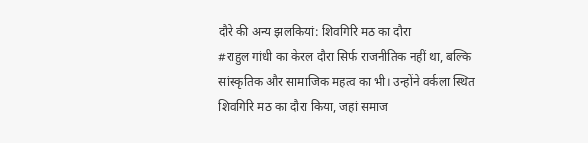दौरे की अन्य झलकियां: शिवगिरि मठ का दौरा
#राहुल गांधी का केरल दौरा सिर्फ राजनीतिक नहीं था, बल्कि सांस्कृतिक और सामाजिक महत्व का भी। उन्होंने वर्कला स्थित शिवगिरि मठ का दौरा किया, जहां समाज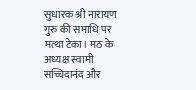सुधारक श्री नारायण गुरु की समाधि पर मत्था टेका। मठ के अध्यक्ष स्वामी सच्चिदानंद और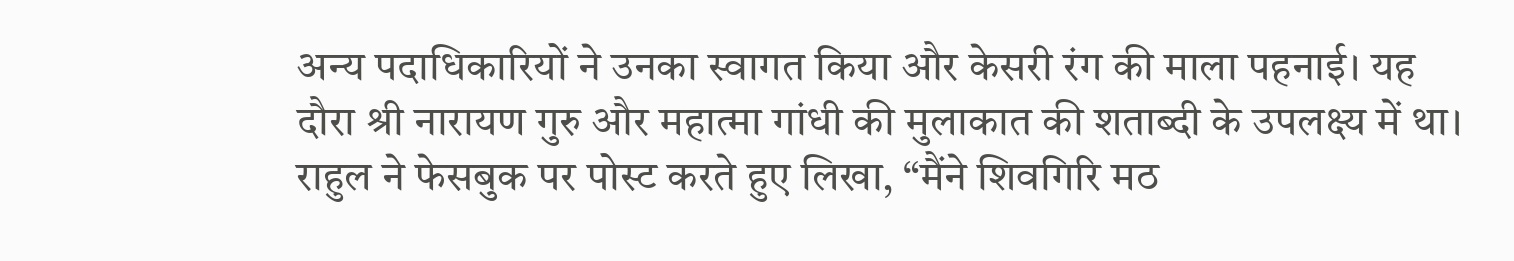अन्य पदाधिकारियों ने उनका स्वागत किया और केसरी रंग की माला पहनाई। यह दौरा श्री नारायण गुरु और महात्मा गांधी की मुलाकात की शताब्दी के उपलक्ष्य में था। राहुल ने फेसबुक पर पोस्ट करते हुए लिखा, “मैंने शिवगिरि मठ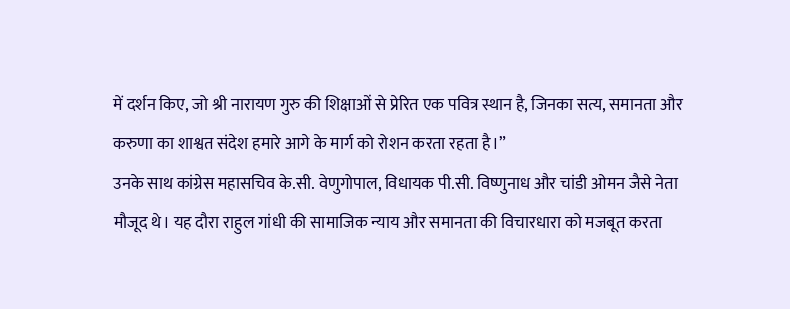में दर्शन किए, जो श्री नारायण गुरु की शिक्षाओं से प्रेरित एक पवित्र स्थान है, जिनका सत्य, समानता और करुणा का शाश्वत संदेश हमारे आगे के मार्ग को रोशन करता रहता है।”
उनके साथ कांग्रेस महासचिव के.सी. वेणुगोपाल, विधायक पी.सी. विष्णुनाध और चांडी ओमन जैसे नेता मौजूद थे। यह दौरा राहुल गांधी की सामाजिक न्याय और समानता की विचारधारा को मजबूत करता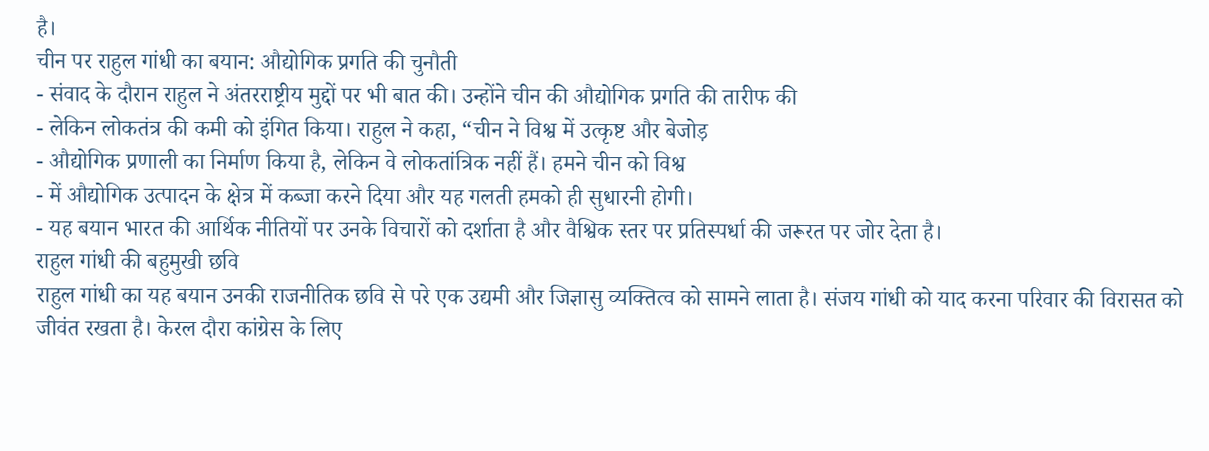है।
चीन पर राहुल गांधी का बयान: औद्योगिक प्रगति की चुनौती
- संवाद के दौरान राहुल ने अंतरराष्ट्रीय मुद्दों पर भी बात की। उन्होंने चीन की औद्योगिक प्रगति की तारीफ की
- लेकिन लोकतंत्र की कमी को इंगित किया। राहुल ने कहा, “चीन ने विश्व में उत्कृष्ट और बेजोड़
- औद्योगिक प्रणाली का निर्माण किया है, लेकिन वे लोकतांत्रिक नहीं हैं। हमने चीन को विश्व
- में औद्योगिक उत्पादन के क्षेत्र में कब्जा करने दिया और यह गलती हमको ही सुधारनी होगी।
- यह बयान भारत की आर्थिक नीतियों पर उनके विचारों को दर्शाता है और वैश्विक स्तर पर प्रतिस्पर्धा की जरूरत पर जोर देता है।
राहुल गांधी की बहुमुखी छवि
राहुल गांधी का यह बयान उनकी राजनीतिक छवि से परे एक उद्यमी और जिज्ञासु व्यक्तित्व को सामने लाता है। संजय गांधी को याद करना परिवार की विरासत को जीवंत रखता है। केरल दौरा कांग्रेस के लिए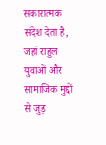सकारात्मक संदेश देता है, जहां राहुल युवाओं और सामाजिक मुद्दों से जुड़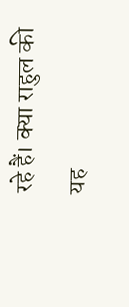रहे हैं। क्या राहुल की यह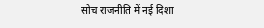सोच राजनीति में नई दिशा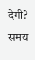देगी? समय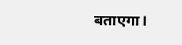बताएगा।